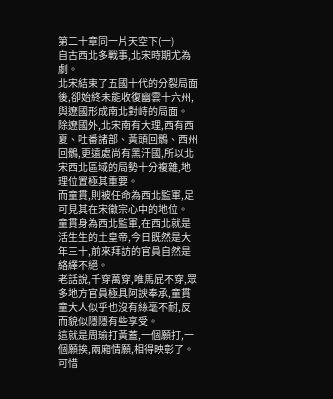第二十章同一片天空下(一)
自古西北多戰事,北宋時期尤為劇。
北宋結束了五國十代的分裂局面後,卻始終未能收復幽雲十六州,與遼國形成南北對峙的局面。
除遼國外,北宋南有大理,西有西夏、吐番諸部、黃頭回鶻、西州回鶻,更遠處尚有黑汗國,所以北宋西北區域的局勢十分複雜,地理位置極其重要。
而童貫,則被任命為西北監軍,足可見其在宋徽宗心中的地位。
童貫身為西北監軍,在西北就是活生生的土皇帝,今日既然是大年三十,前來拜訪的官員自然是絡繹不絕。
老話說,千穿萬穿,唯馬屁不穿,眾多地方官員極具阿諛奉承,童貫童大人似乎也沒有絲毫不耐,反而貌似隱隱有些享受。
這就是周瑜打黃蓋,一個願打,一個願挨,兩廂情願,相得映彰了。
可惜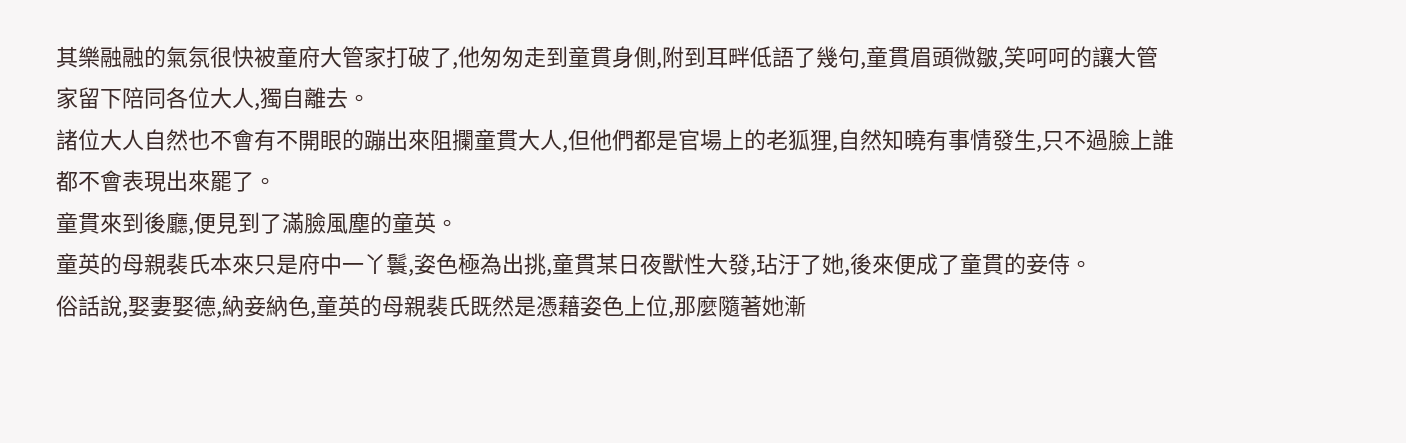其樂融融的氣氛很快被童府大管家打破了,他匆匆走到童貫身側,附到耳畔低語了幾句,童貫眉頭微皺,笑呵呵的讓大管家留下陪同各位大人,獨自離去。
諸位大人自然也不會有不開眼的蹦出來阻攔童貫大人,但他們都是官場上的老狐狸,自然知曉有事情發生,只不過臉上誰都不會表現出來罷了。
童貫來到後廳,便見到了滿臉風塵的童英。
童英的母親裴氏本來只是府中一丫鬟,姿色極為出挑,童貫某日夜獸性大發,玷汙了她,後來便成了童貫的妾侍。
俗話說,娶妻娶德,納妾納色,童英的母親裴氏既然是憑藉姿色上位,那麼隨著她漸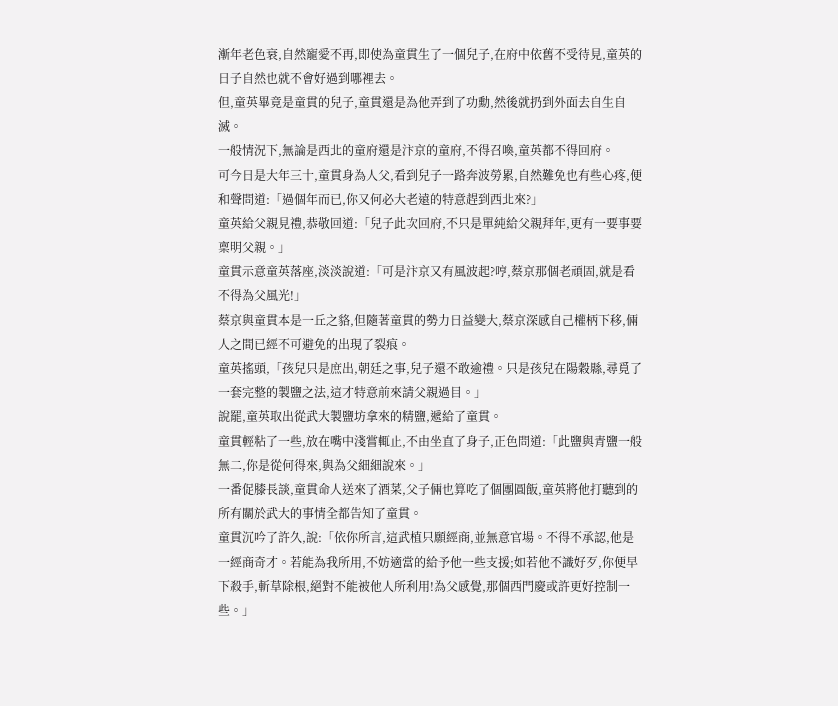漸年老色衰,自然寵愛不再,即使為童貫生了一個兒子,在府中依舊不受待見,童英的日子自然也就不會好過到哪裡去。
但,童英畢竟是童貫的兒子,童貫還是為他弄到了功勳,然後就扔到外面去自生自滅。
一般情況下,無論是西北的童府還是汴京的童府,不得召喚,童英都不得回府。
可今日是大年三十,童貫身為人父,看到兒子一路奔波勞累,自然難免也有些心疼,便和聲問道:「過個年而已,你又何必大老遠的特意趕到西北來?」
童英給父親見禮,恭敬回道:「兒子此次回府,不只是單純給父親拜年,更有一要事要稟明父親。」
童貫示意童英落座,淡淡說道:「可是汴京又有風波起?哼,蔡京那個老頑固,就是看不得為父風光!」
蔡京與童貫本是一丘之貉,但隨著童貫的勢力日益變大,蔡京深感自己權柄下移,倆人之間已經不可避免的出現了裂痕。
童英搖頭,「孩兒只是庶出,朝廷之事,兒子還不敢逾禮。只是孩兒在陽穀縣,尋覓了一套完整的製鹽之法,這才特意前來請父親過目。」
說罷,童英取出從武大製鹽坊拿來的精鹽,遞給了童貫。
童貫輕粘了一些,放在嘴中淺嘗輒止,不由坐直了身子,正色問道:「此鹽與青鹽一般無二,你是從何得來,與為父細細說來。」
一番促膝長談,童貫命人送來了酒菜,父子倆也算吃了個團圓飯,童英將他打聽到的所有關於武大的事情全都告知了童貫。
童貫沉吟了許久,說:「依你所言,這武植只願經商,並無意官場。不得不承認,他是一經商奇才。若能為我所用,不妨適當的給予他一些支援;如若他不識好歹,你便早下殺手,斬草除根,絕對不能被他人所利用!為父感覺,那個西門慶或許更好控制一些。」